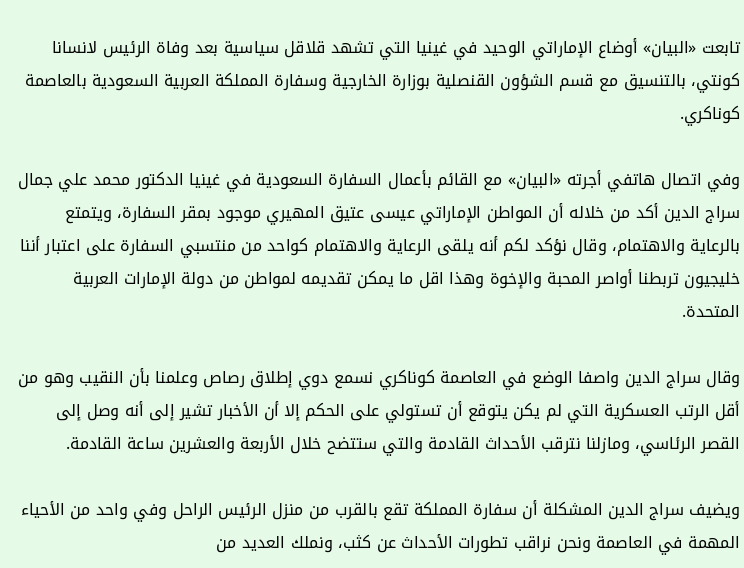تابعت «البيان» أوضاع الإماراتي الوحيد في غينيا التي تشهد قلاقل سياسية بعد وفاة الرئيس لانسانا كونتي، بالتنسيق مع قسم الشؤون القنصلية بوزارة الخارجية وسفارة المملكة العربية السعودية بالعاصمة كوناكري.

وفي اتصال هاتفي أجرته «البيان» مع القائم بأعمال السفارة السعودية في غينيا الدكتور محمد علي جمال سراج الدين أكد من خلاله أن المواطن الإماراتي عيسى عتيق المهيري موجود بمقر السفارة، ويتمتع بالرعاية والاهتمام، وقال نؤكد لكم أنه يلقى الرعاية والاهتمام كواحد من منتسبي السفارة على اعتبار أننا خليجيون تربطنا أواصر المحبة والإخوة وهذا اقل ما يمكن تقديمه لمواطن من دولة الإمارات العربية المتحدة.

وقال سراج الدين واصفا الوضع في العاصمة كوناكري نسمع دوي إطلاق رصاص وعلمنا بأن النقيب وهو من أقل الرتب العسكرية التي لم يكن يتوقع أن تستولي على الحكم إلا أن الأخبار تشير إلى أنه وصل إلى القصر الرئاسي، ومازلنا نترقب الأحداث القادمة والتي ستتضح خلال الأربعة والعشرين ساعة القادمة.

ويضيف سراج الدين المشكلة أن سفارة المملكة تقع بالقرب من منزل الرئيس الراحل وفي واحد من الأحياء المهمة في العاصمة ونحن نراقب تطورات الأحداث عن كثب، ونملك العديد من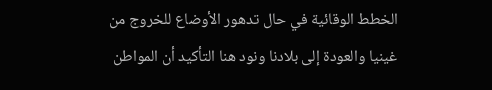الخطط الوقائية في حال تدهور الأوضاع للخروج من غينيا والعودة إلى بلادنا ونود هنا التأكيد أن المواطن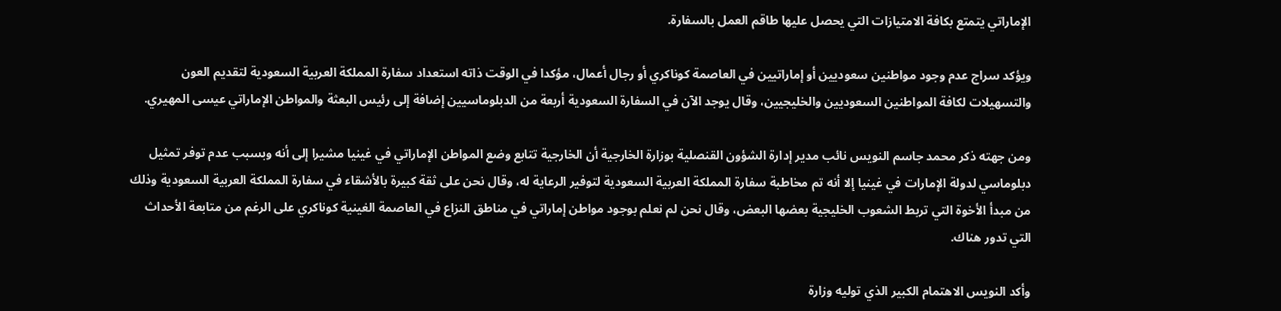الإماراتي يتمتع بكافة الامتيازات التي يحصل عليها طاقم العمل بالسفارة.

ويؤكد سراج عدم وجود مواطنين سعوديين أو إماراتيين في العاصمة كوناكري أو رجال أعمال، مؤكدا في الوقت ذاته استعداد سفارة المملكة العربية السعودية لتقديم العون والتسهيلات لكافة المواطنين السعوديين والخليجيين، وقال يوجد الآن في السفارة السعودية أربعة من الدبلوماسيين إضافة إلى رئيس البعثة والمواطن الإماراتي عيسى المهيري.

ومن جهته ذكر محمد جاسم النويس نائب مدير إدارة الشؤون القنصلية بوزارة الخارجية أن الخارجية تتابع وضع المواطن الإماراتي في غينيا مشيرا إلى أنه وبسبب عدم توفر تمثيل دبلوماسي لدولة الإمارات في غينيا إلا أنه تم مخاطبة سفارة المملكة العربية السعودية لتوفير الرعاية له، وقال نحن على ثقة كبيرة بالأشقاء في سفارة المملكة العربية السعودية وذلك من مبدأ الأخوة التي تربط الشعوب الخليجية بعضها البعض، وقال نحن لم نعلم بوجود مواطن إماراتي في مناطق النزاع في العاصمة الغينية كوناكري على الرغم من متابعة الأحداث التي تدور هناك.

وأكد النويس الاهتمام الكبير الذي توليه وزارة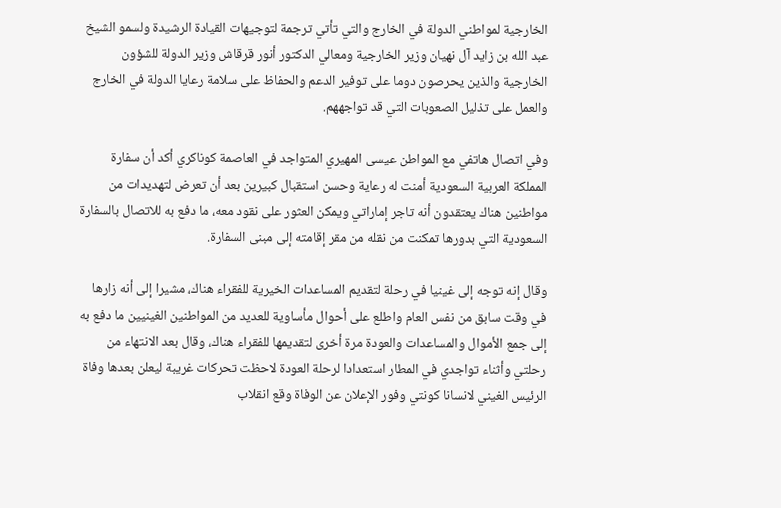الخارجية لمواطني الدولة في الخارج والتي تأتي ترجمة لتوجيهات القيادة الرشيدة ولسمو الشيخ عبد الله بن زايد آل نهيان وزير الخارجية ومعالي الدكتور أنور قرقاش وزير الدولة للشؤون الخارجية والذين يحرصون دوما على توفير الدعم والحفاظ على سلامة رعايا الدولة في الخارج والعمل على تذليل الصعوبات التي قد تواجههم.

وفي اتصال هاتفي مع المواطن عيسى المهيري المتواجد في العاصمة كوناكري أكد أن سفارة المملكة العربية السعودية أمنت له رعاية وحسن استقبال كبيرين بعد أن تعرض لتهديدات من مواطنين هناك يعتقدون أنه تاجر إماراتي ويمكن العثور على نقود معه، ما دفع به للاتصال بالسفارة السعودية التي بدورها تمكنت من نقله من مقر إقامته إلى مبنى السفارة.

وقال إنه توجه إلى غينيا في رحلة لتقديم المساعدات الخيرية للفقراء هناك، مشيرا إلى أنه زارها في وقت سابق من نفس العام واطلع على أحوال مأساوية للعديد من المواطنين الغينيين ما دفع به إلى جمع الأموال والمساعدات والعودة مرة أخرى لتقديمها للفقراء هناك، وقال بعد الانتهاء من رحلتي وأثناء تواجدي في المطار استعدادا لرحلة العودة لاحظت تحركات غريبة ليعلن بعدها وفاة الرئيس الغيني لانسانا كونتي وفور الإعلان عن الوفاة وقع انقلاب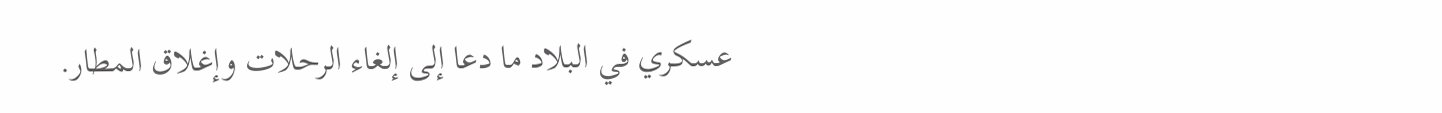عسكري في البلاد ما دعا إلى إلغاء الرحلات وإغلاق المطار.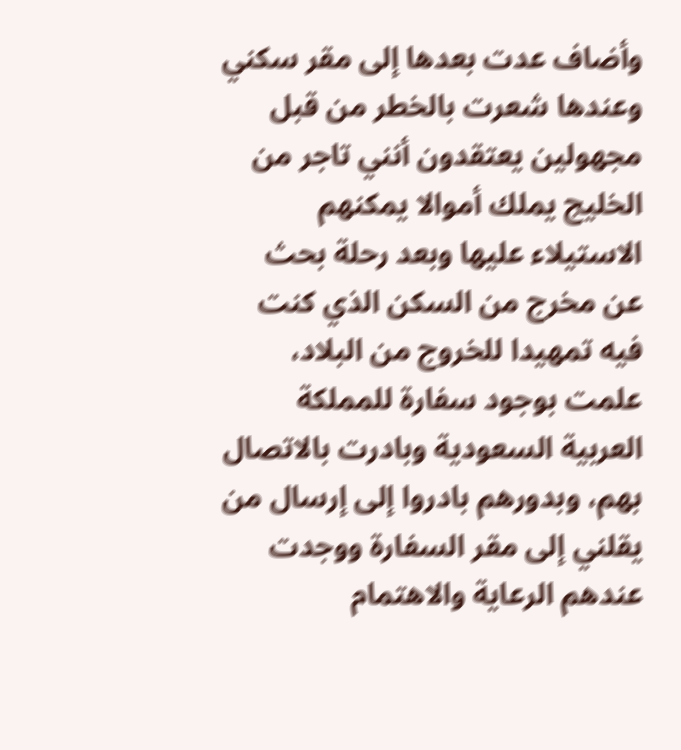وأضاف عدت بعدها إلى مقر سكني وعندها شعرت بالخطر من قبل مجهولين يعتقدون أنني تاجر من الخليج يملك أموالا يمكنهم الاستيلاء عليها وبعد رحلة بحث عن مخرج من السكن الذي كنت فيه تمهيدا للخروج من البلاد، علمت بوجود سفارة للمملكة العربية السعودية وبادرت بالاتصال بهم، وبدورهم بادروا إلى إرسال من يقلني إلى مقر السفارة ووجدت عندهم الرعاية والاهتمام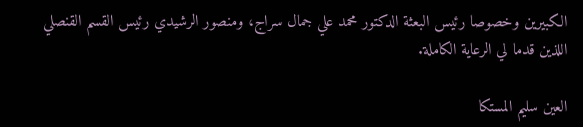الكبيرين وخصوصا رئيس البعثة الدكتور محمد علي جمال سراج، ومنصور الرشيدي رئيس القسم القنصلي اللذين قدما لي الرعاية الكاملة.

العين سليم المستكا